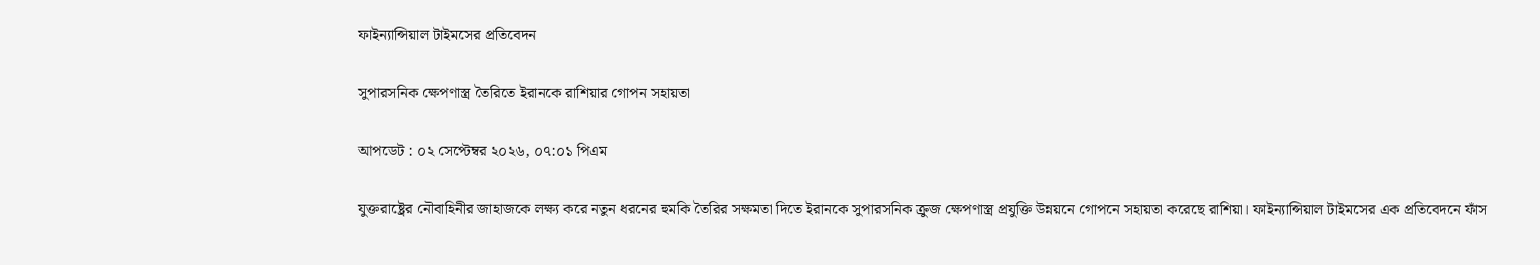ফাইন্যান্সিয়াল টাইমসের প্রতিবেদন

সুপারসনিক ক্ষেপণাস্ত্র তৈরিতে ইরানকে রাশিয়ার গোপন সহায়তা

আপডেট : ০২ সেপ্টেম্বর ২০২৬, ০৭:০১ পিএম

যুক্তরাষ্ট্রের নৌবাহিনীর জাহাজকে লক্ষ্য করে নতুন ধরনের হুমকি তৈরির সক্ষমতা দিতে ইরানকে সুপারসনিক ক্রুজ ক্ষেপণাস্ত্র প্রযুক্তি উন্নয়নে গোপনে সহায়তা করেছে রাশিয়া। ফাইন্যান্সিয়াল টাইমসের এক প্রতিবেদনে ফাঁস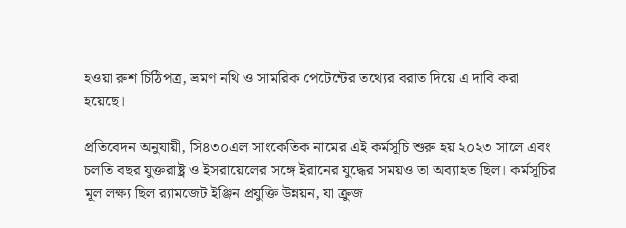হওয়া রুশ চিঠিপত্র, ভ্রমণ নথি ও সামরিক পেটেন্টের তথ্যের বরাত দিয়ে এ দাবি করা হয়েছে।

প্রতিবেদন অনুযায়ী, সি৪৩০এল সাংকেতিক নামের এই কর্মসূচি শুরু হয় ২০২৩ সালে এবং চলতি বছর যুক্তরাষ্ট্র ও ইসরায়েলের সঙ্গে ইরানের যুদ্ধের সময়ও তা অব্যাহত ছিল। কর্মসূচির মূল লক্ষ্য ছিল র‌্যামজেট ইঞ্জিন প্রযুক্তি উন্নয়ন, যা ক্রুজ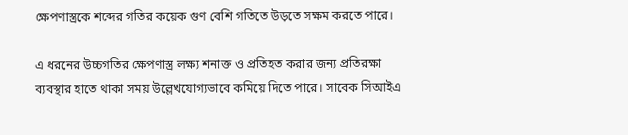ক্ষেপণাস্ত্রকে শব্দের গতির কয়েক গুণ বেশি গতিতে উড়তে সক্ষম করতে পারে।

এ ধরনের উচ্চগতির ক্ষেপণাস্ত্র লক্ষ্য শনাক্ত ও প্রতিহত করার জন্য প্রতিরক্ষা ব্যবস্থার হাতে থাকা সময় উল্লেখযোগ্যভাবে কমিয়ে দিতে পারে। সাবেক সিআইএ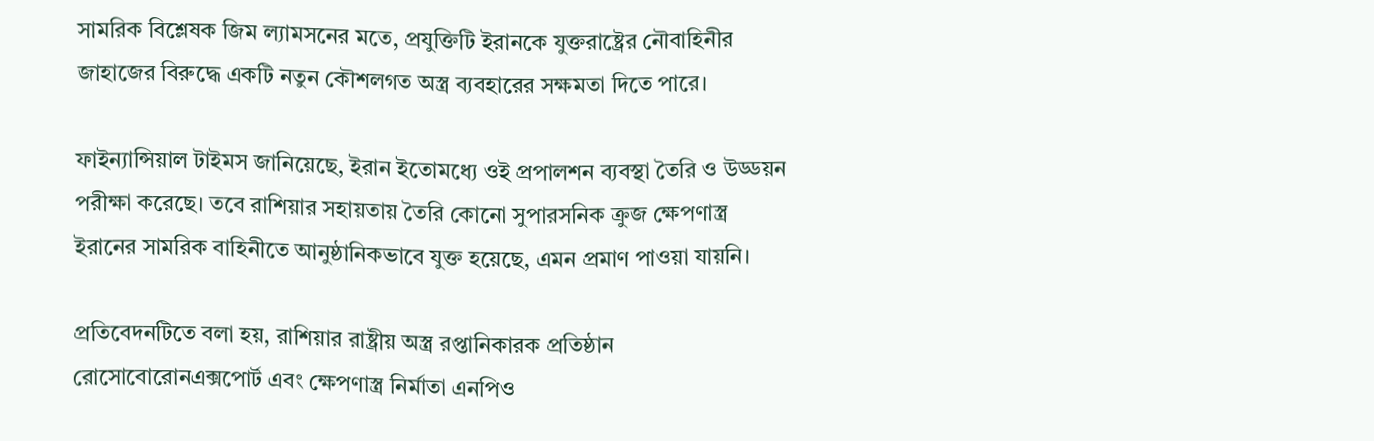সামরিক বিশ্লেষক জিম ল্যামসনের মতে, প্রযুক্তিটি ইরানকে যুক্তরাষ্ট্রের নৌবাহিনীর জাহাজের বিরুদ্ধে একটি নতুন কৌশলগত অস্ত্র ব্যবহারের সক্ষমতা দিতে পারে।

ফাইন্যান্সিয়াল টাইমস জানিয়েছে, ইরান ইতোমধ্যে ওই প্রপালশন ব্যবস্থা তৈরি ও উড্ডয়ন পরীক্ষা করেছে। তবে রাশিয়ার সহায়তায় তৈরি কোনো সুপারসনিক ক্রুজ ক্ষেপণাস্ত্র ইরানের সামরিক বাহিনীতে আনুষ্ঠানিকভাবে যুক্ত হয়েছে, এমন প্রমাণ পাওয়া যায়নি।

প্রতিবেদনটিতে বলা হয়, রাশিয়ার রাষ্ট্রীয় অস্ত্র রপ্তানিকারক প্রতিষ্ঠান রোসোবোরোনএক্সপোর্ট এবং ক্ষেপণাস্ত্র নির্মাতা এনপিও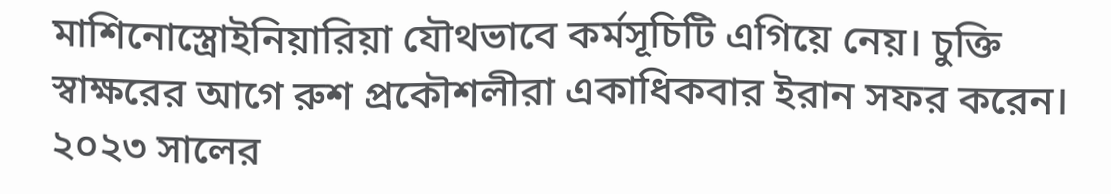মাশিনোস্ত্রোইনিয়ারিয়া যৌথভাবে কর্মসূচিটি এগিয়ে নেয়। চুক্তি স্বাক্ষরের আগে রুশ প্রকৌশলীরা একাধিকবার ইরান সফর করেন। ২০২৩ সালের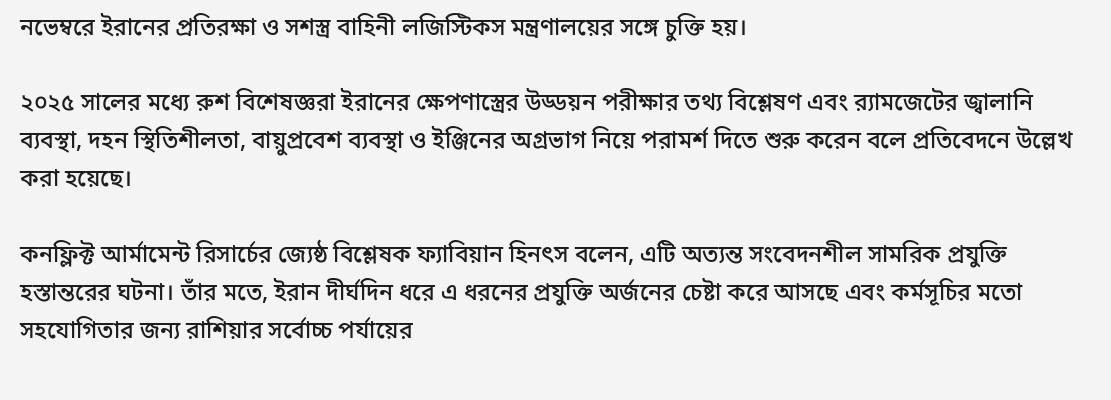নভেম্বরে ইরানের প্রতিরক্ষা ও সশস্ত্র বাহিনী লজিস্টিকস মন্ত্রণালয়ের সঙ্গে চুক্তি হয়।

২০২৫ সালের মধ্যে রুশ বিশেষজ্ঞরা ইরানের ক্ষেপণাস্ত্রের উড্ডয়ন পরীক্ষার তথ্য বিশ্লেষণ এবং র‌্যামজেটের জ্বালানি ব্যবস্থা, দহন স্থিতিশীলতা, বায়ুপ্রবেশ ব্যবস্থা ও ইঞ্জিনের অগ্রভাগ নিয়ে পরামর্শ দিতে শুরু করেন বলে প্রতিবেদনে উল্লেখ করা হয়েছে।

কনফ্লিক্ট আর্মামেন্ট রিসার্চের জ্যেষ্ঠ বিশ্লেষক ফ্যাবিয়ান হিনৎস বলেন, এটি অত্যন্ত সংবেদনশীল সামরিক প্রযুক্তি হস্তান্তরের ঘটনা। তাঁর মতে, ইরান দীর্ঘদিন ধরে এ ধরনের প্রযুক্তি অর্জনের চেষ্টা করে আসছে এবং কর্মসূচির মতো সহযোগিতার জন্য রাশিয়ার সর্বোচ্চ পর্যায়ের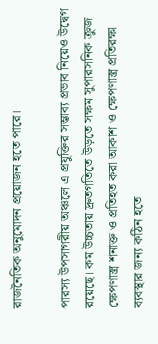রাজনৈতিক অনুমোদন প্রয়োজন হতে পারে।

পারস্য উপসাগরীয় অঞ্চলে এ প্রযুক্তির সম্ভাব্য প্রভাব নিয়েও উদ্বেগ রয়েছে। কম উচ্চতায় দ্রুতগতিতে উড়তে সক্ষম সুপারসনিক ক্রুজ ক্ষেপণাস্ত্র শনাক্ত ও প্রতিহত করা আকাশ ও ক্ষেপণাস্ত্র প্রতিরক্ষা ব্যবস্থার জন্য কঠিন হতে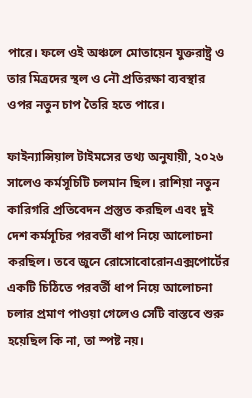পারে। ফলে ওই অঞ্চলে মোতায়েন যুক্তরাষ্ট্র ও তার মিত্রদের স্থল ও নৌ প্রতিরক্ষা ব্যবস্থার ওপর নতুন চাপ তৈরি হতে পারে।

ফাইন্যান্সিয়াল টাইমসের তথ্য অনুযায়ী, ২০২৬ সালেও কর্মসূচিটি চলমান ছিল। রাশিয়া নতুন কারিগরি প্রতিবেদন প্রস্তুত করছিল এবং দুই দেশ কর্মসূচির পরবর্তী ধাপ নিয়ে আলোচনা করছিল। তবে জুনে রোসোবোরোনএক্সপোর্টের একটি চিঠিতে পরবর্তী ধাপ নিয়ে আলোচনা চলার প্রমাণ পাওয়া গেলেও সেটি বাস্তবে শুরু হয়েছিল কি না, তা স্পষ্ট নয়।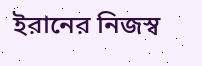ইরানের নিজস্ব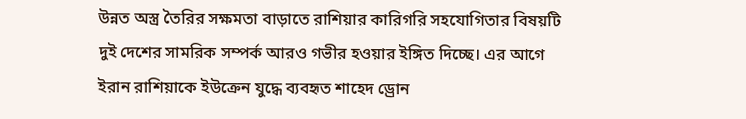উন্নত অস্ত্র তৈরির সক্ষমতা বাড়াতে রাশিয়ার কারিগরি সহযোগিতার বিষয়টি দুই দেশের সামরিক সম্পর্ক আরও গভীর হওয়ার ইঙ্গিত দিচ্ছে। এর আগে ইরান রাশিয়াকে ইউক্রেন যুদ্ধে ব্যবহৃত শাহেদ ড্রোন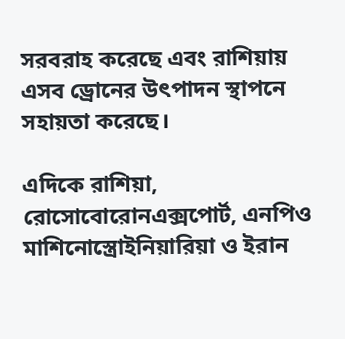সরবরাহ করেছে এবং রাশিয়ায় এসব ড্রোনের উৎপাদন স্থাপনে সহায়তা করেছে।

এদিকে রাশিয়া, রোসোবোরোনএক্সপোর্ট, এনপিও মাশিনোস্ত্রোইনিয়ারিয়া ও ইরান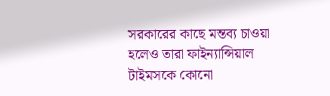সরকারের কাছে মন্তব্য চাওয়া হলেও তারা ফাইন্যান্সিয়াল টাইমসকে কোনো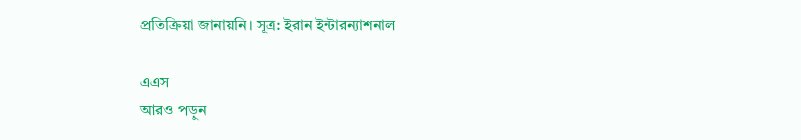প্রতিক্রিয়া জানায়নি। সূত্র: ইরান ইন্টারন্যাশনাল

এএস
আরও পড়ুন